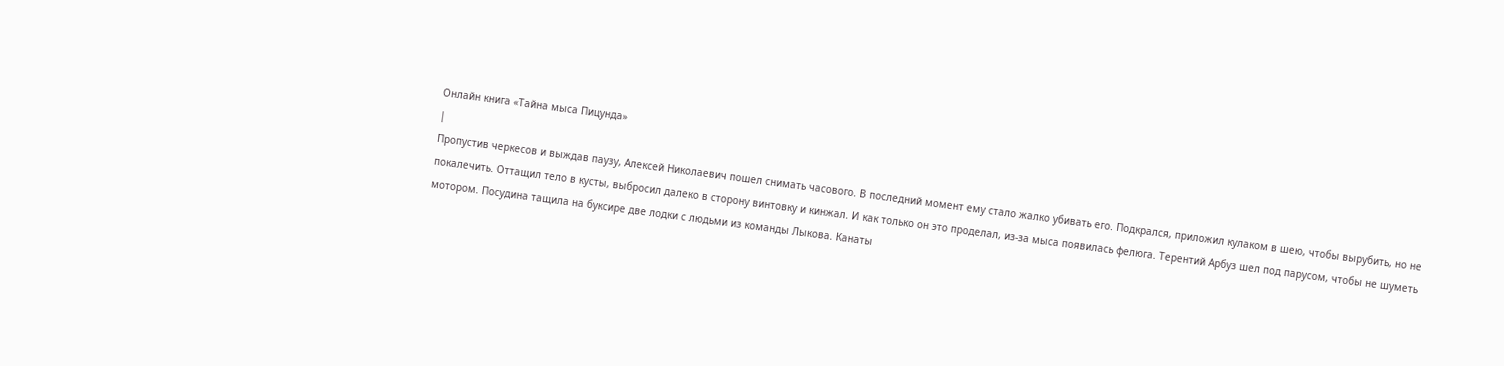Онлайн книга «Тайна мыса Пицунда»
|
Пропустив черкесов и выждав паузу, Алексей Николаевич пошел снимать часового. В последний момент ему стало жалко убивать его. Подкрался, приложил кулаком в шею, чтобы вырубить, но не покалечить. Оттащил тело в кусты, выбросил далеко в сторону винтовку и кинжал. И как только он это проделал, из-за мыса появилась фелюга. Терентий Арбуз шел под парусом, чтобы не шуметь мотором. Посудина тащила на буксире две лодки с людьми из команды Лыкова. Канаты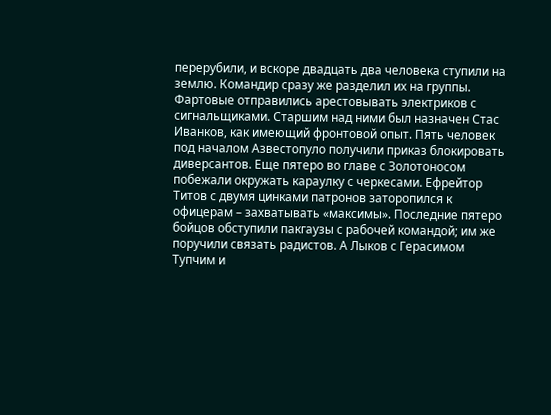перерубили, и вскоре двадцать два человека ступили на землю. Командир сразу же разделил их на группы. Фартовые отправились арестовывать электриков с сигнальщиками. Старшим над ними был назначен Стас Иванков, как имеющий фронтовой опыт. Пять человек под началом Азвестопуло получили приказ блокировать диверсантов. Еще пятеро во главе с Золотоносом побежали окружать караулку с черкесами. Ефрейтор Титов с двумя цинками патронов заторопился к офицерам – захватывать «максимы». Последние пятеро бойцов обступили пакгаузы с рабочей командой; им же поручили связать радистов. А Лыков с Герасимом Тупчим и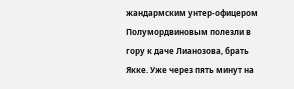жандармским унтер-офицером Полумордвиновым полезли в гору к даче Лианозова, брать Якке. Уже через пять минут на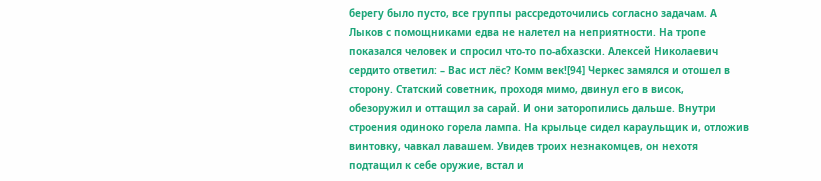берегу было пусто, все группы рассредоточились согласно задачам. А Лыков с помощниками едва не налетел на неприятности. На тропе показался человек и спросил что-то по-абхазски. Алексей Николаевич сердито ответил: – Вас ист лёс? Комм век![94] Черкес замялся и отошел в сторону. Статский советник, проходя мимо, двинул его в висок, обезоружил и оттащил за сарай. И они заторопились дальше. Внутри строения одиноко горела лампа. На крыльце сидел караульщик и, отложив винтовку, чавкал лавашем. Увидев троих незнакомцев, он нехотя подтащил к себе оружие, встал и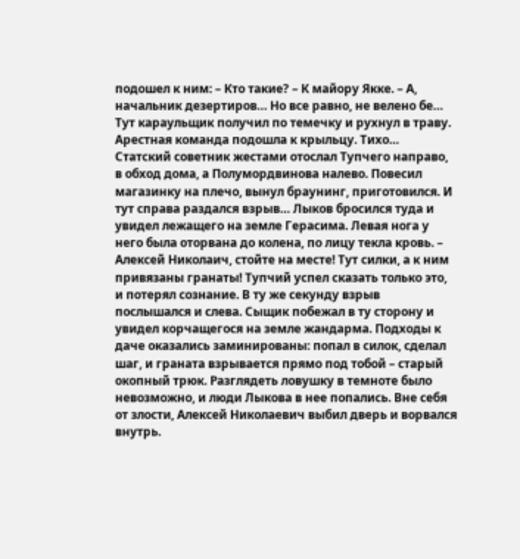подошел к ним: – Кто такие? – К майору Якке. – А, начальник дезертиров… Но все равно, не велено бе… Тут караульщик получил по темечку и рухнул в траву. Арестная команда подошла к крыльцу. Тихо… Статский советник жестами отослал Тупчего направо, в обход дома, а Полумордвинова налево. Повесил магазинку на плечо, вынул браунинг, приготовился. И тут справа раздался взрыв… Лыков бросился туда и увидел лежащего на земле Герасима. Левая нога у него была оторвана до колена, по лицу текла кровь. – Алексей Николаич, стойте на месте! Тут силки, а к ним привязаны гранаты! Тупчий успел сказать только это, и потерял сознание. В ту же секунду взрыв послышался и слева. Сыщик побежал в ту сторону и увидел корчащегося на земле жандарма. Подходы к даче оказались заминированы: попал в силок, сделал шаг, и граната взрывается прямо под тобой – старый окопный трюк. Разглядеть ловушку в темноте было невозможно, и люди Лыкова в нее попались. Вне себя от злости, Алексей Николаевич выбил дверь и ворвался внутрь.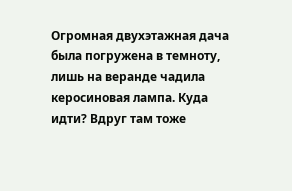Огромная двухэтажная дача была погружена в темноту, лишь на веранде чадила керосиновая лампа. Куда идти? Вдруг там тоже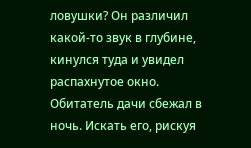ловушки? Он различил какой-то звук в глубине, кинулся туда и увидел распахнутое окно. Обитатель дачи сбежал в ночь. Искать его, рискуя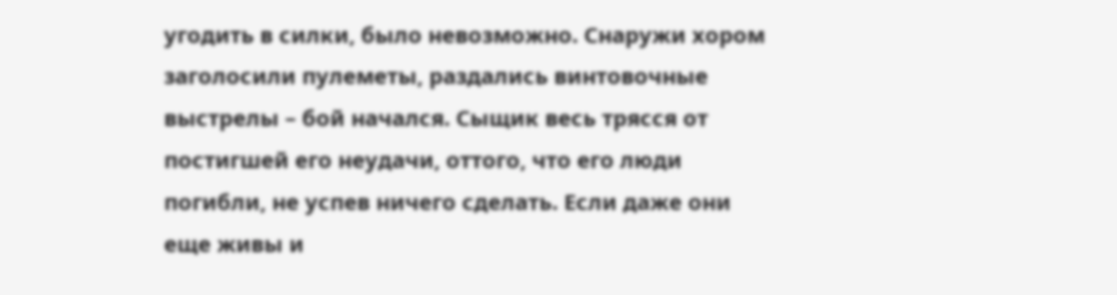угодить в силки, было невозможно. Снаружи хором заголосили пулеметы, раздались винтовочные выстрелы – бой начался. Сыщик весь трясся от постигшей его неудачи, оттого, что его люди погибли, не успев ничего сделать. Если даже они еще живы и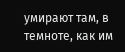умирают там, в темноте, как им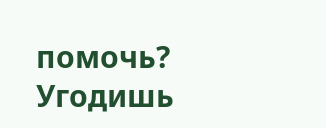помочь? Угодишь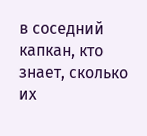в соседний капкан, кто знает, сколько их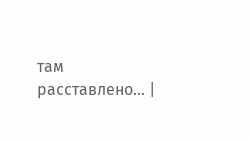там расставлено… |